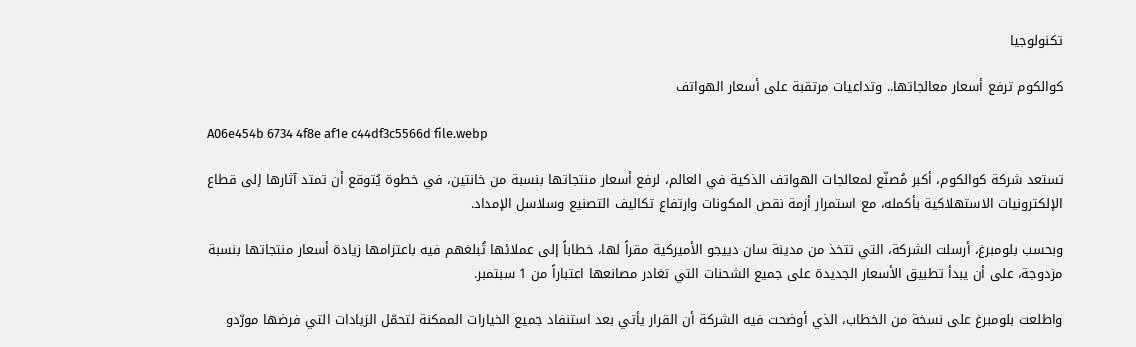تكنولوجيا

كوالكوم ترفع أسعار معالجاتها.. وتداعيات مرتقبة على أسعار الهواتف

A06e454b 6734 4f8e af1e c44df3c5566d file.webp

تستعد شركة كوالكوم، أكبر مُصنّع لمعالجات الهواتف الذكية في العالم، لرفع أسعار منتجاتها بنسبة من خانتين، في خطوة يُتوقع أن تمتد آثارها إلى قطاع الإلكترونيات الاستهلاكية بأكمله، مع استمرار أزمة نقص المكونات وارتفاع تكاليف التصنيع وسلاسل الإمداد.

وبحسب بلومبرغ، أرسلت الشركة، التي تتخذ من مدينة سان دييجو الأميركية مقراً لها، خطاباً إلى عملائها تُبلغهم فيه باعتزامها زيادة أسعار منتجاتها بنسبة مزدوجة، على أن يبدأ تطبيق الأسعار الجديدة على جميع الشحنات التي تغادر مصانعها اعتباراً من 1 سبتمبر.

واطلعت بلومبرغ على نسخة من الخطاب، الذي أوضحت فيه الشركة أن القرار يأتي بعد استنفاد جميع الخيارات الممكنة لتحمّل الزيادات التي فرضها مورّدو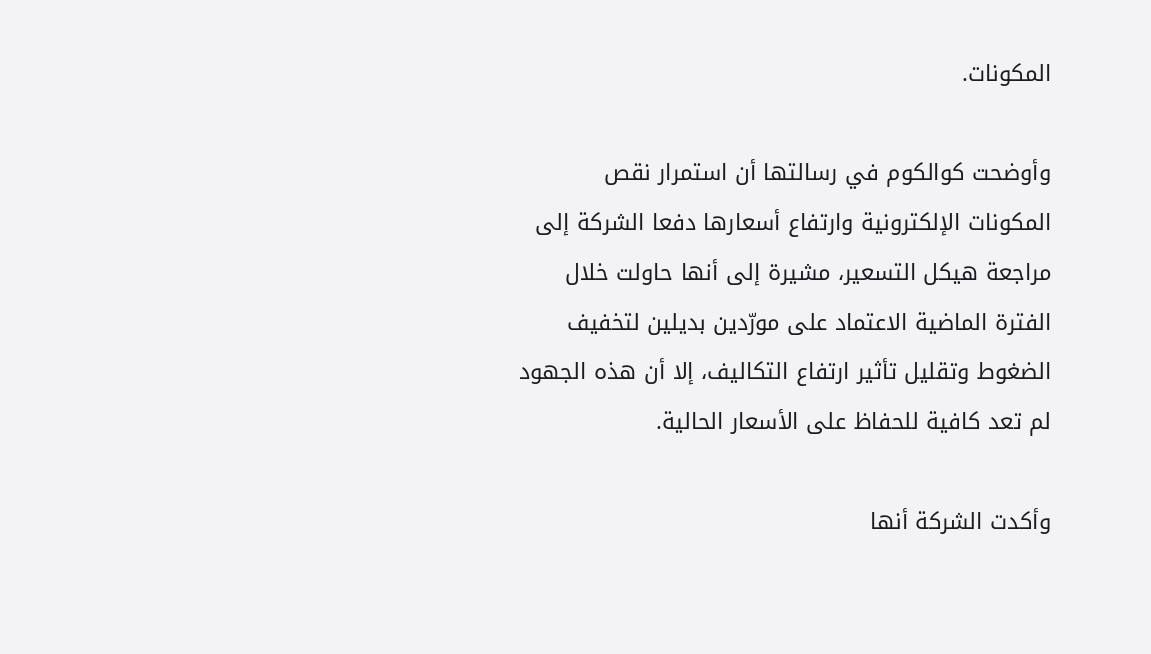المكونات.

وأوضحت كوالكوم في رسالتها أن استمرار نقص المكونات الإلكترونية وارتفاع أسعارها دفعا الشركة إلى مراجعة هيكل التسعير، مشيرة إلى أنها حاولت خلال الفترة الماضية الاعتماد على مورّدين بديلين لتخفيف الضغوط وتقليل تأثير ارتفاع التكاليف، إلا أن هذه الجهود لم تعد كافية للحفاظ على الأسعار الحالية.

وأكدت الشركة أنها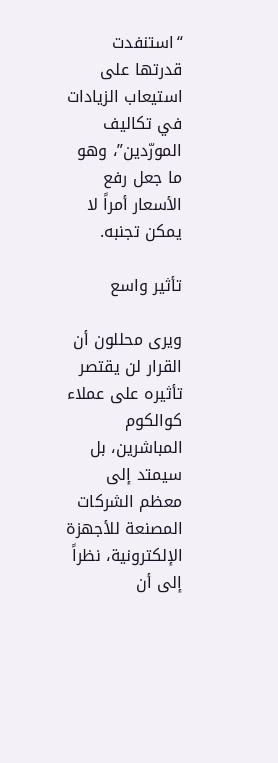“استنفدت قدرتها على استيعاب الزيادات في تكاليف المورّدين”، وهو ما جعل رفع الأسعار أمراً لا يمكن تجنبه.

تأثير واسع

ويرى محللون أن القرار لن يقتصر تأثيره على عملاء كوالكوم المباشرين، بل سيمتد إلى معظم الشركات المصنعة للأجهزة الإلكترونية، نظراً إلى أن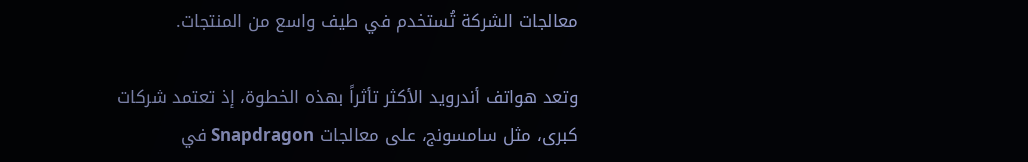معالجات الشركة تُستخدم في طيف واسع من المنتجات.

وتعد هواتف أندرويد الأكثر تأثراً بهذه الخطوة، إذ تعتمد شركات كبرى، مثل سامسونج، على معالجات Snapdragon في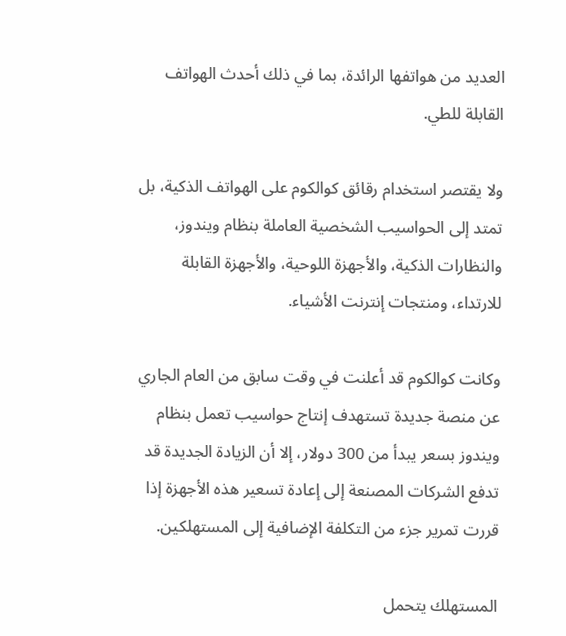العديد من هواتفها الرائدة، بما في ذلك أحدث الهواتف القابلة للطي.

ولا يقتصر استخدام رقائق كوالكوم على الهواتف الذكية، بل تمتد إلى الحواسيب الشخصية العاملة بنظام ويندوز، والنظارات الذكية، والأجهزة اللوحية، والأجهزة القابلة للارتداء، ومنتجات إنترنت الأشياء.

وكانت كوالكوم قد أعلنت في وقت سابق من العام الجاري عن منصة جديدة تستهدف إنتاج حواسيب تعمل بنظام ويندوز بسعر يبدأ من 300 دولار، إلا أن الزيادة الجديدة قد تدفع الشركات المصنعة إلى إعادة تسعير هذه الأجهزة إذا قررت تمرير جزء من التكلفة الإضافية إلى المستهلكين.

المستهلك يتحمل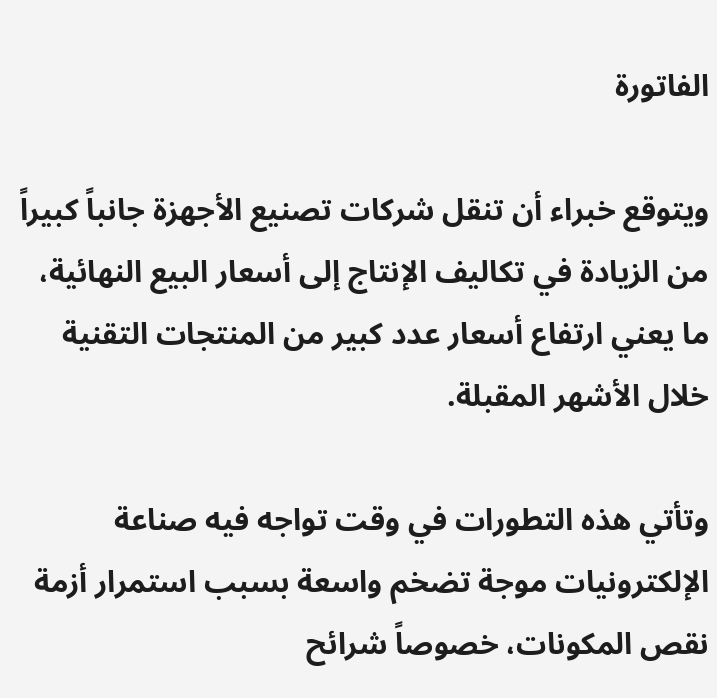الفاتورة

ويتوقع خبراء أن تنقل شركات تصنيع الأجهزة جانباً كبيراً من الزيادة في تكاليف الإنتاج إلى أسعار البيع النهائية، ما يعني ارتفاع أسعار عدد كبير من المنتجات التقنية خلال الأشهر المقبلة.

وتأتي هذه التطورات في وقت تواجه فيه صناعة الإلكترونيات موجة تضخم واسعة بسبب استمرار أزمة نقص المكونات، خصوصاً شرائح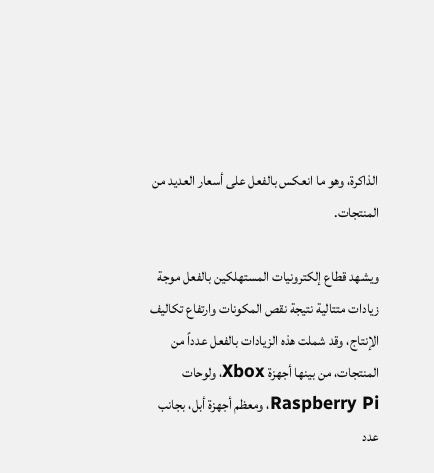الذاكرة، وهو ما انعكس بالفعل على أسعار العديد من المنتجات.

ويشهد قطاع إلكترونيات المستهلكين بالفعل موجة زيادات متتالية نتيجة نقص المكونات وارتفاع تكاليف الإنتاج، وقد شملت هذه الزيادات بالفعل عدداً من المنتجات، من بينها أجهزة Xbox، ولوحات Raspberry Pi، ومعظم أجهزة أبل، بجانب عدد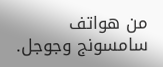من هواتف سامسونج وجوجل.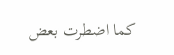كما اضطرت بعض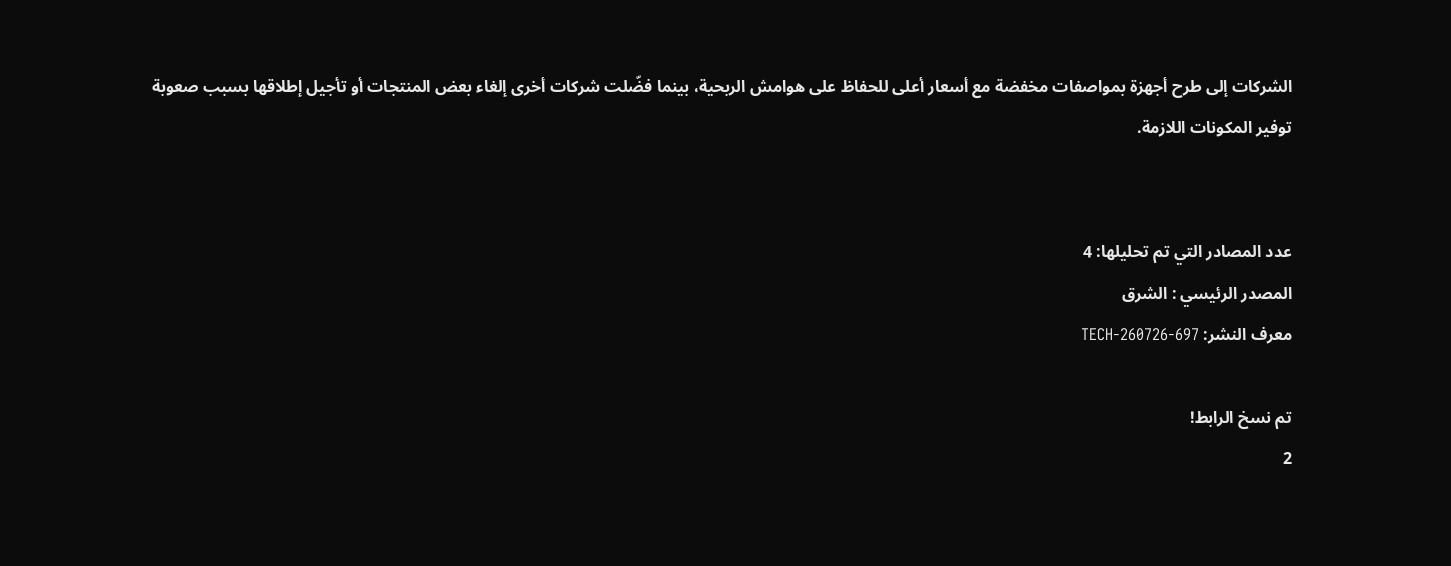الشركات إلى طرح أجهزة بمواصفات مخفضة مع أسعار أعلى للحفاظ على هوامش الربحية، بينما فضّلت شركات أخرى إلغاء بعض المنتجات أو تأجيل إطلاقها بسبب صعوبة توفير المكونات اللازمة.


عدد المصادر التي تم تحليلها: 4
المصدر الرئيسي : الشرق
معرف النشر: TECH-260726-697

تم نسخ الرابط!
2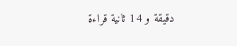دقيقة و 14 ثانية قراءة